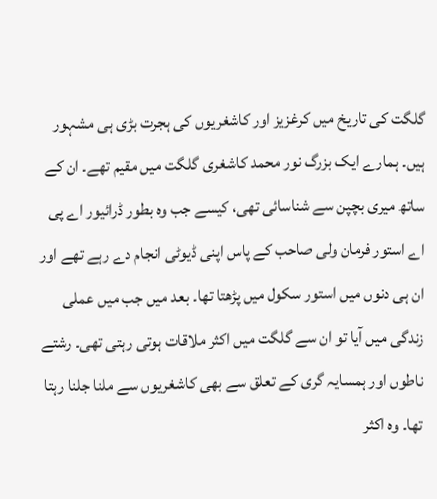گلگت کی تاریخ میں کرغزیز اور کاشغریوں کی ہجرت بڑی ہی مشہور ہیں۔ ہمارے ایک بزرگ نور محمد کاشغری گلگت میں مقیم تھے۔ ان کے ساتھ میری بچپن سے شناسائی تھی، کیسے جب وہ بطور ڈرائیور اے پی اے استور فرمان ولی صاحب کے پاس اپنی ڈیوٹی انجام دے رہے تھے اور ان ہی دنوں میں استور سکول میں پڑھتا تھا۔ بعد میں جب میں عملی زندگی میں آیا تو ان سے گلگت میں اکثر ملاقات ہوتی رہتی تھی۔ رشتے ناطوں اور ہمسایہ گری کے تعلق سے بھی کاشغریوں سے ملنا جلنا رہتا تھا۔ وہ اکثر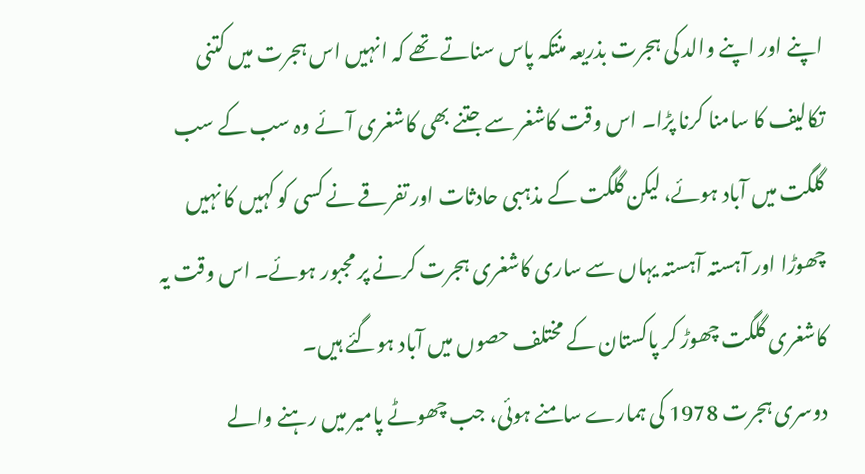اپنے اور اپنے والد کی ہجرت بذریعہ منتکہ پاس سناتے تھے کہ انہیں اس ہجرت میں کتنی تکالیف کا سامنا کرنا پڑا۔ اس وقت کاشغر سے جتنے بھی کاشغری آئے وہ سب کے سب گلگت میں آباد ہوئے، لیکن گلگت کے مذہبی حادثات اور تفرقے نے کسی کو کہیں کا نہیں چھوڑا اور آہستہ آہستہ یہاں سے ساری کاشغری ہجرت کرنے پر مجبور ہوئے۔ اس وقت یہ کاشغری گلگت چھوڑ کر پاکستان کے مختلف حصوں میں آباد ہوگئے ہیں۔
دوسری ہجرت 1978 کی ہمارے سامنے ہوئی، جب چھوٹے پامیر میں رہنے والے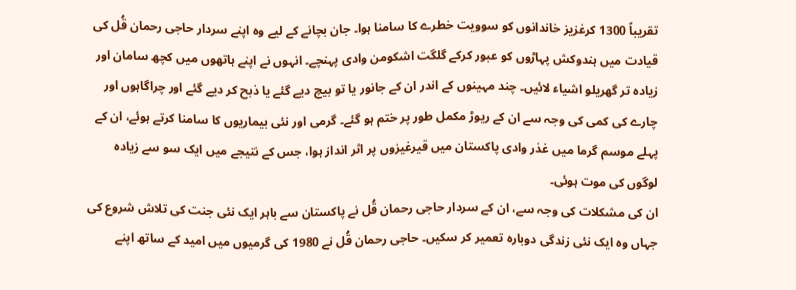تقریباً 1300 کرغزیز خاندانوں کو سوویت خطرے کا سامنا ہوا۔ جان بچانے کے لیے وہ اپنے سردار حاجی رحمان قُل کی قیادت میں ہندوکش پہاڑوں کو عبور کرکے گلگت اشکومن وادی پہنچے۔ انہوں نے اپنے ہاتھوں میں کچھ سامان اور زیادہ تر گھریلو اشیاء لائیں۔ چند مہینوں کے اندر ان کے جانور یا تو بیچ دیے گئے یا ذبح کر دیے گئے اور چراگاہوں اور چارے کی کمی کی وجہ سے ان کے ریوڑ مکمل طور پر ختم ہو گئے۔ گرمی اور نئی بیماریوں کا سامنا کرتے ہوئے، ان کے پہلے موسم گرما میں غذر وادی پاکستان میں قیرغیزوں پر اثر انداز ہوا، جس کے نتیجے میں ایک سو سے زیادہ لوگوں کی موت ہوئی۔
ان کی مشکلات کی وجہ سے، ان کے سردار حاجی رحمان قُل نے پاکستان سے باہر ایک نئی جنت کی تلاش شروع کی جہاں وہ ایک نئی زندگی دوبارہ تعمیر کر سکیں۔ حاجی رحمان قُل نے 1980 کی گرمیوں میں امید کے ساتھ اپنے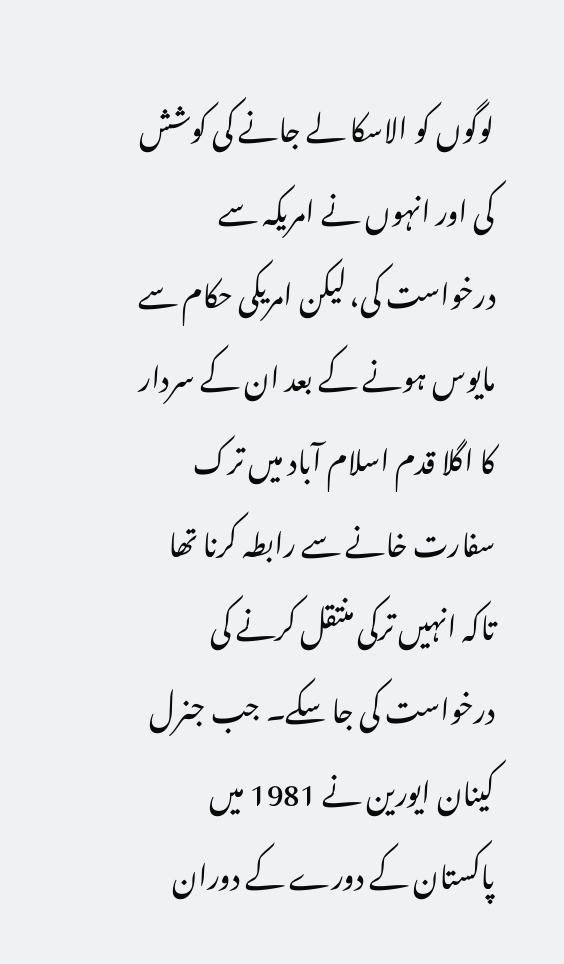لوگوں کو الاسکا لے جانے کی کوشش کی اور انہوں نے امریکہ سے درخواست کی، لیکن امریکی حکام سے مایوس ہونے کے بعد ان کے سردار کا اگلا قدم اسلام آباد میں ترک سفارت خانے سے رابطہ کرنا تھا تاکہ انہیں ترکی منتقل کرنے کی درخواست کی جا سکے۔ جب جنرل کینان ایورین نے 1981 میں پاکستان کے دورے کے دوران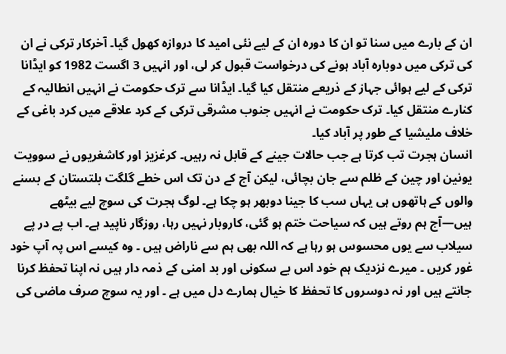ان کے بارے میں سنا تو ان کا دورہ ان کے لیے نئی امید کا دروازہ کھول گیا۔ آخرکار ترکی نے ان کی ترکی میں دوبارہ آباد ہونے کی درخواست قبول کر لی، اور انہیں 3 اگست 1982 کو ایڈانا ترکی کے لیے ہوائی جہاز کے ذریعے منتقل کیا گیا۔ ایڈانا سے ترک حکومت نے انہیں انطالیہ کے کنارے منتقل کیا۔ ترک حکومت نے انہیں جنوب مشرقی ترکی کے کرد علاقے میں کرد باغی کے خلاف ملیشیا کے طور پر آباد کیا۔
انسان ہجرت تب کرتا ہے جب حالات جینے کے قابل نہ رہیں۔ کرغزیز اور کاشغریوں نے سوویت یونین اور چین کے ظلم سے جان بچائی، لیکن آج کے دن تک اس خطے گلگت بلتستان کے بسنے والوں کے ہاتھوں ہی یہاں سب کا جینا دوبھر ہو چکا ہے۔ لوگ ہجرت کی سوچ لیے بیٹھے ہیں—آج ہم روتے ہیں کہ سیاحت ختم ہو گئی، کاروبار نہیں رہا، روزگار ناپید ہے۔ اب پے در پے سیلاب سے یوں محسوس ہو رہا ہے کہ اللہ بھی ہم سے ناراض ہیں ۔ وہ کیسے اس پہ آپ خود غور کریں ۔ میرے نزدیک ہم خود اس بے سکونی اور بد امنی کے ذمہ دار ہیں نہ اپنا تحفظ کرنا جانتے ہیں اور نہ دوسروں کا تحفظ کا خیال ہمارے دل میں ہے ۔ اور یہ سوچ صرف ماضی کی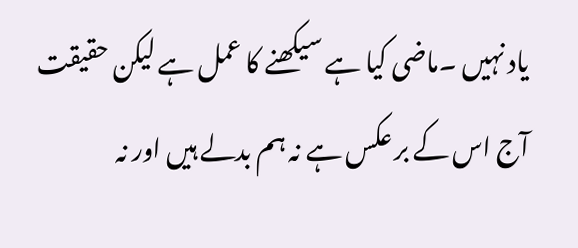یاد نہیں ۔ماضی کیا ہے سیکھنے کا عمل ہے لیکن حقیقت آج اس کے بر عکس ہے نہ ہم بدلے ہیں اور نہ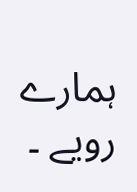ہمارے رویے ۔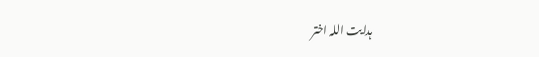ہدایت اللہ اختر